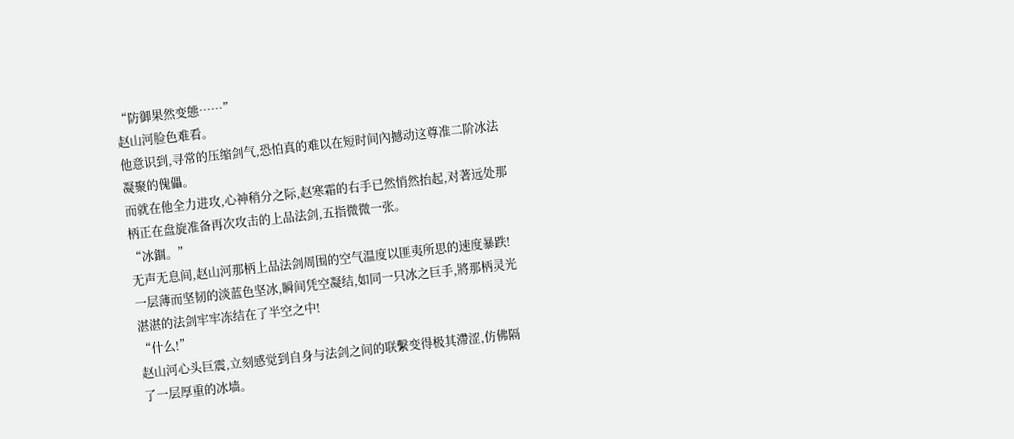“防御果然变態……”
赵山河脸色难看。
他意识到,寻常的压缩剑气,恐怕真的难以在短时间內撼动这尊准二阶冰法凝聚的傀儡。
而就在他全力进攻,心神稍分之际,赵寒霜的右手已然悄然抬起,对著远处那柄正在盘旋准备再次攻击的上品法剑,五指微微一张。
“冰錮。”
无声无息间,赵山河那柄上品法剑周围的空气温度以匪夷所思的速度暴跌!
一层薄而坚韧的淡蓝色坚冰,瞬间凭空凝结,如同一只冰之巨手,將那柄灵光湛湛的法剑牢牢冻结在了半空之中!
“什么!”
赵山河心头巨震,立刻感觉到自身与法剑之间的联繫变得极其滯涩,仿佛隔了一层厚重的冰墙。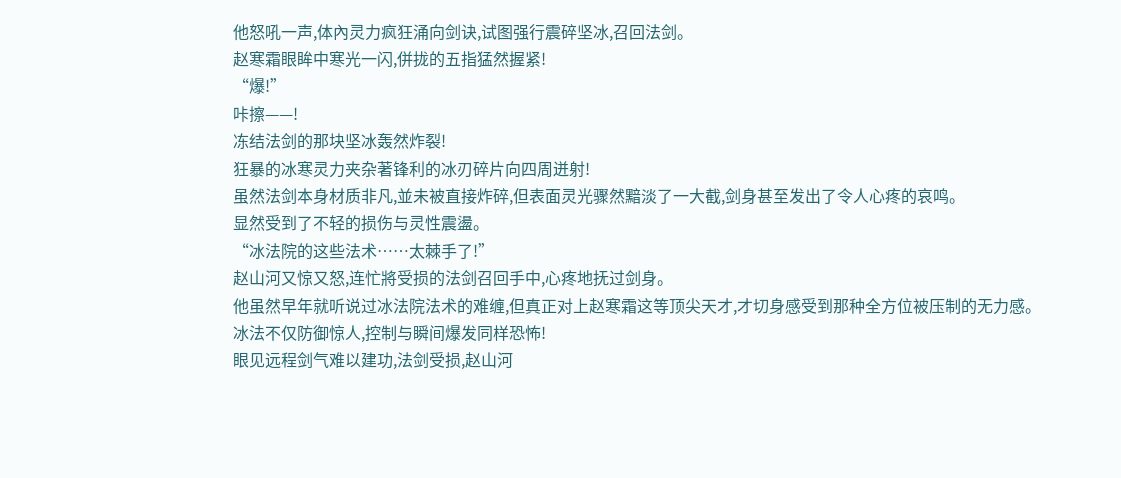他怒吼一声,体內灵力疯狂涌向剑诀,试图强行震碎坚冰,召回法剑。
赵寒霜眼眸中寒光一闪,併拢的五指猛然握紧!
“爆!”
咔擦——!
冻结法剑的那块坚冰轰然炸裂!
狂暴的冰寒灵力夹杂著锋利的冰刃碎片向四周迸射!
虽然法剑本身材质非凡,並未被直接炸碎,但表面灵光骤然黯淡了一大截,剑身甚至发出了令人心疼的哀鸣。
显然受到了不轻的损伤与灵性震盪。
“冰法院的这些法术……太棘手了!”
赵山河又惊又怒,连忙將受损的法剑召回手中,心疼地抚过剑身。
他虽然早年就听说过冰法院法术的难缠,但真正对上赵寒霜这等顶尖天才,才切身感受到那种全方位被压制的无力感。
冰法不仅防御惊人,控制与瞬间爆发同样恐怖!
眼见远程剑气难以建功,法剑受损,赵山河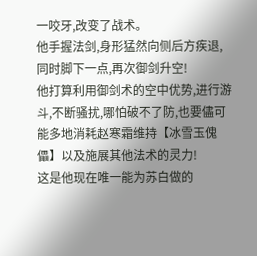一咬牙,改变了战术。
他手握法剑,身形猛然向侧后方疾退,同时脚下一点,再次御剑升空!
他打算利用御剑术的空中优势,进行游斗,不断骚扰,哪怕破不了防,也要儘可能多地消耗赵寒霜维持【冰雪玉傀儡】以及施展其他法术的灵力!
这是他现在唯一能为苏白做的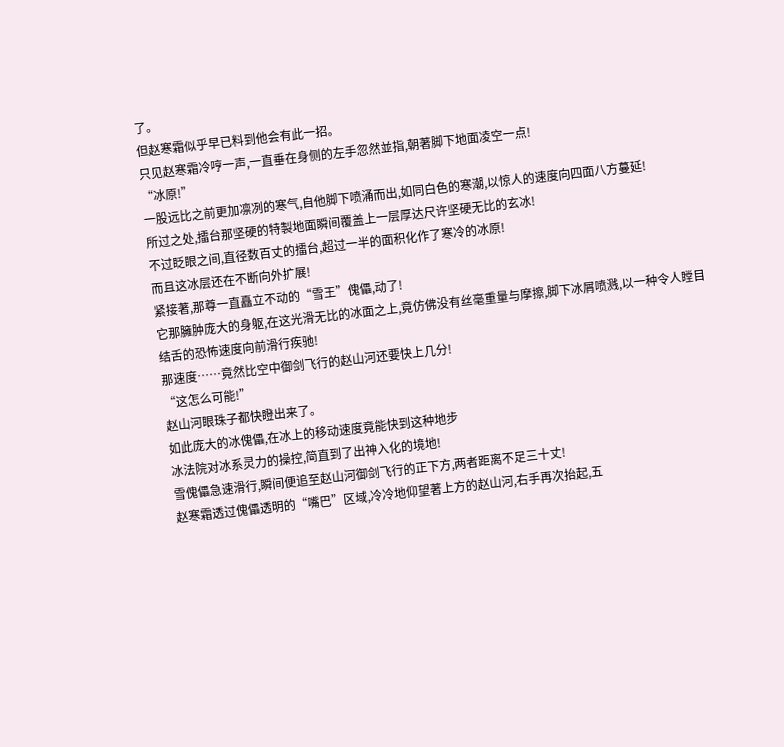了。
但赵寒霜似乎早已料到他会有此一招。
只见赵寒霜冷哼一声,一直垂在身侧的左手忽然並指,朝著脚下地面凌空一点!
“冰原!”
一股远比之前更加凛冽的寒气,自他脚下喷涌而出,如同白色的寒潮,以惊人的速度向四面八方蔓延!
所过之处,擂台那坚硬的特製地面瞬间覆盖上一层厚达尺许坚硬无比的玄冰!
不过眨眼之间,直径数百丈的擂台,超过一半的面积化作了寒冷的冰原!
而且这冰层还在不断向外扩展!
紧接著,那尊一直矗立不动的“雪王”傀儡,动了!
它那臃肿庞大的身躯,在这光滑无比的冰面之上,竟仿佛没有丝毫重量与摩擦,脚下冰屑喷溅,以一种令人瞠目结舌的恐怖速度向前滑行疾驰!
那速度……竟然比空中御剑飞行的赵山河还要快上几分!
“这怎么可能!”
赵山河眼珠子都快瞪出来了。
如此庞大的冰傀儡,在冰上的移动速度竟能快到这种地步
冰法院对冰系灵力的操控,简直到了出神入化的境地!
雪傀儡急速滑行,瞬间便追至赵山河御剑飞行的正下方,两者距离不足三十丈!
赵寒霜透过傀儡透明的“嘴巴”区域,冷冷地仰望著上方的赵山河,右手再次抬起,五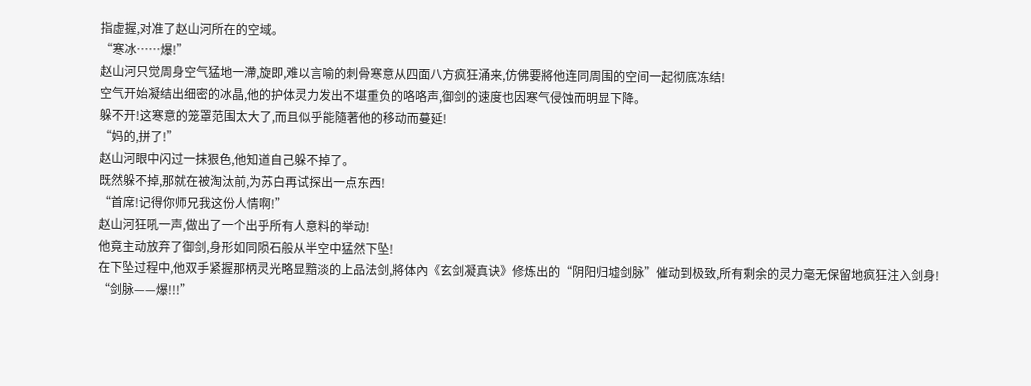指虚握,对准了赵山河所在的空域。
“寒冰……爆!”
赵山河只觉周身空气猛地一滯,旋即,难以言喻的刺骨寒意从四面八方疯狂涌来,仿佛要將他连同周围的空间一起彻底冻结!
空气开始凝结出细密的冰晶,他的护体灵力发出不堪重负的咯咯声,御剑的速度也因寒气侵蚀而明显下降。
躲不开!这寒意的笼罩范围太大了,而且似乎能隨著他的移动而蔓延!
“妈的,拼了!”
赵山河眼中闪过一抹狠色,他知道自己躲不掉了。
既然躲不掉,那就在被淘汰前,为苏白再试探出一点东西!
“首席!记得你师兄我这份人情啊!”
赵山河狂吼一声,做出了一个出乎所有人意料的举动!
他竟主动放弃了御剑,身形如同陨石般从半空中猛然下坠!
在下坠过程中,他双手紧握那柄灵光略显黯淡的上品法剑,將体內《玄剑凝真诀》修炼出的“阴阳归墟剑脉”催动到极致,所有剩余的灵力毫无保留地疯狂注入剑身!
“剑脉——爆!!!”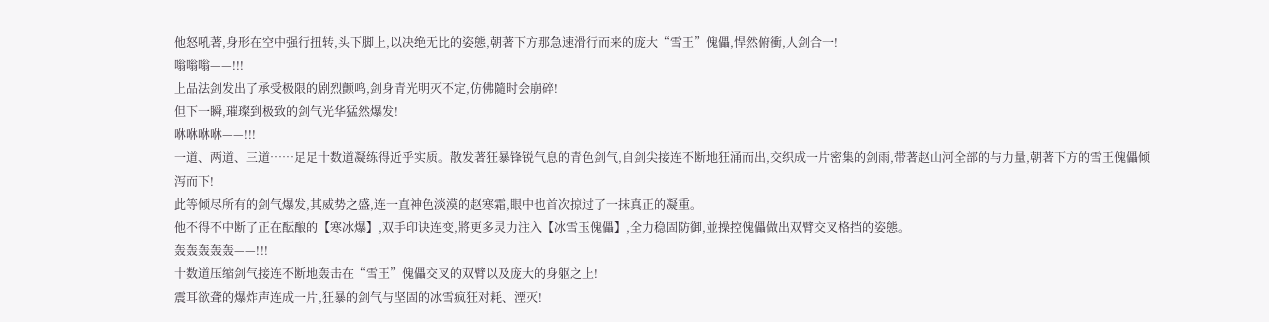他怒吼著,身形在空中强行扭转,头下脚上,以决绝无比的姿態,朝著下方那急速滑行而来的庞大“雪王”傀儡,悍然俯衝,人剑合一!
嗡嗡嗡——!!!
上品法剑发出了承受极限的剧烈颤鸣,剑身青光明灭不定,仿佛隨时会崩碎!
但下一瞬,璀璨到极致的剑气光华猛然爆发!
咻咻咻咻——!!!
一道、两道、三道……足足十数道凝练得近乎实质。散发著狂暴锋锐气息的青色剑气,自剑尖接连不断地狂涌而出,交织成一片密集的剑雨,带著赵山河全部的与力量,朝著下方的雪王傀儡倾泻而下!
此等倾尽所有的剑气爆发,其威势之盛,连一直神色淡漠的赵寒霜,眼中也首次掠过了一抹真正的凝重。
他不得不中断了正在酝酿的【寒冰爆】,双手印诀连变,將更多灵力注入【冰雪玉傀儡】,全力稳固防御,並操控傀儡做出双臂交叉格挡的姿態。
轰轰轰轰轰——!!!
十数道压缩剑气接连不断地轰击在“雪王”傀儡交叉的双臂以及庞大的身躯之上!
震耳欲聋的爆炸声连成一片,狂暴的剑气与坚固的冰雪疯狂对耗、湮灭!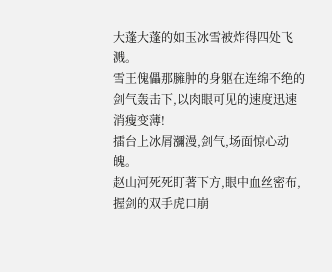大蓬大蓬的如玉冰雪被炸得四处飞溅。
雪王傀儡那臃肿的身躯在连绵不绝的剑气轰击下,以肉眼可见的速度迅速消瘦变薄!
擂台上冰屑瀰漫,剑气,场面惊心动魄。
赵山河死死盯著下方,眼中血丝密布,握剑的双手虎口崩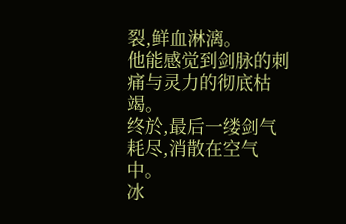裂,鲜血淋漓。
他能感觉到剑脉的刺痛与灵力的彻底枯竭。
终於,最后一缕剑气耗尽,消散在空气中。
冰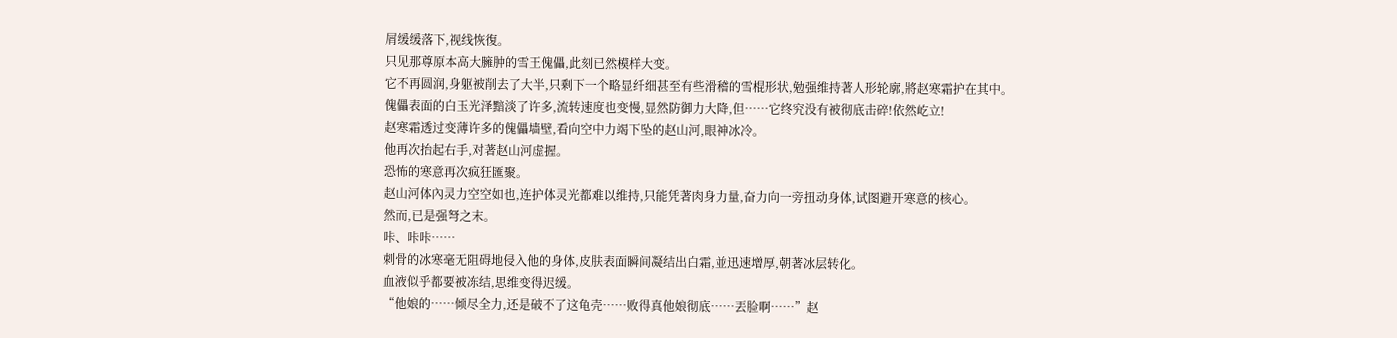屑缓缓落下,视线恢復。
只见那尊原本高大臃肿的雪王傀儡,此刻已然模样大变。
它不再圆润,身躯被削去了大半,只剩下一个略显纤细甚至有些滑稽的雪棍形状,勉强维持著人形轮廓,將赵寒霜护在其中。
傀儡表面的白玉光泽黯淡了许多,流转速度也变慢,显然防御力大降,但……它终究没有被彻底击碎!依然屹立!
赵寒霜透过变薄许多的傀儡墙壁,看向空中力竭下坠的赵山河,眼神冰冷。
他再次抬起右手,对著赵山河虚握。
恐怖的寒意再次疯狂匯聚。
赵山河体內灵力空空如也,连护体灵光都难以维持,只能凭著肉身力量,奋力向一旁扭动身体,试图避开寒意的核心。
然而,已是强弩之末。
咔、咔咔……
刺骨的冰寒毫无阻碍地侵入他的身体,皮肤表面瞬间凝结出白霜,並迅速增厚,朝著冰层转化。
血液似乎都要被冻结,思维变得迟缓。
“他娘的……倾尽全力,还是破不了这龟壳……败得真他娘彻底……丟脸啊……”赵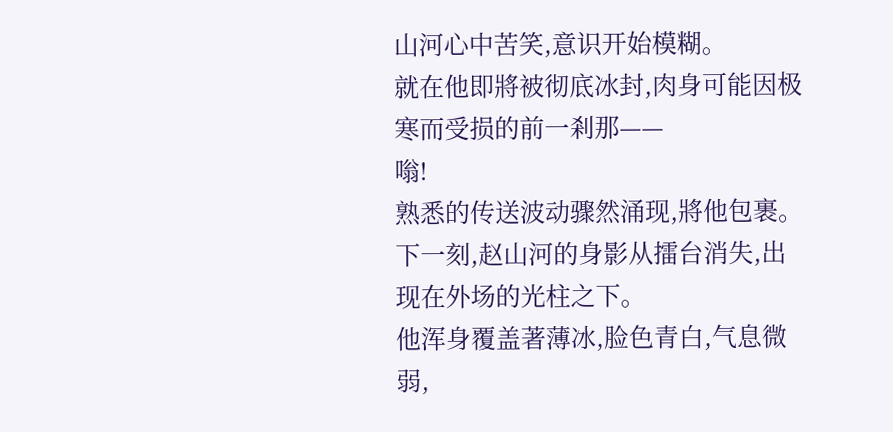山河心中苦笑,意识开始模糊。
就在他即將被彻底冰封,肉身可能因极寒而受损的前一剎那——
嗡!
熟悉的传送波动骤然涌现,將他包裹。
下一刻,赵山河的身影从擂台消失,出现在外场的光柱之下。
他浑身覆盖著薄冰,脸色青白,气息微弱,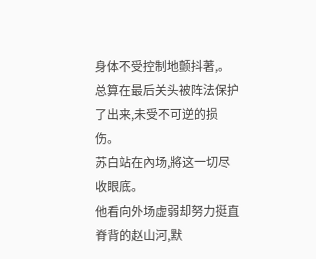身体不受控制地颤抖著,。
总算在最后关头被阵法保护了出来,未受不可逆的损伤。
苏白站在內场,將这一切尽收眼底。
他看向外场虚弱却努力挺直脊背的赵山河,默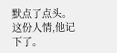默点了点头。
这份人情,他记下了。